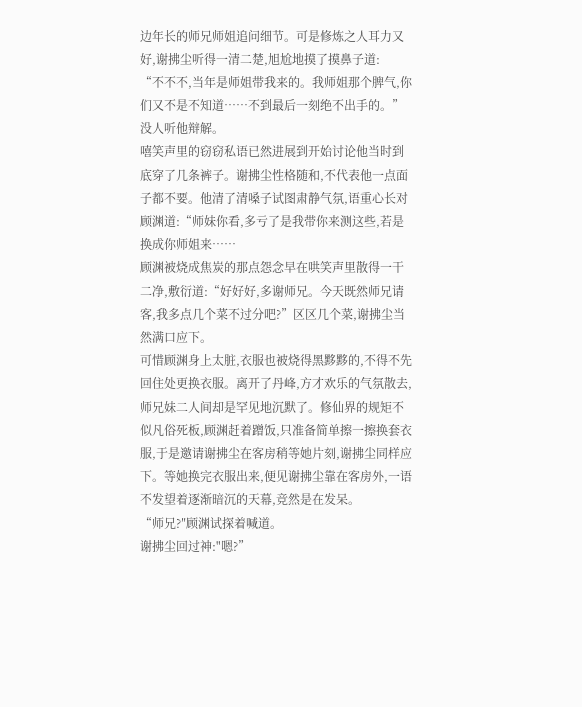边年长的师兄师姐追问细节。可是修炼之人耳力又好,谢拂尘听得一清二楚,旭尬地摸了摸鼻子道:
“不不不,当年是师姐带我来的。我师姐那个脾气,你们又不是不知道……不到最后一刻绝不出手的。”
没人听他辩解。
嘻笑声里的窃窃私语已然进展到开始讨论他当时到底穿了几条裤子。谢拂尘性格随和,不代表他一点面子都不要。他清了清嗓子试图肃静气氛,语重心长对顾渊道:“师妹你看,多亏了是我带你来测这些,若是换成你师姐来……
顾渊被烧成焦炭的那点怨念早在哄笑声里散得一干二净,敷衍道:“好好好,多谢师兄。今天既然师兄请客,我多点几个菜不过分吧?”区区几个菜,谢拂尘当然满口应下。
可惜顾渊身上太脏,衣服也被烧得黑黟黟的,不得不先回住处更换衣服。离开了丹峰,方才欢乐的气氛散去,师兄妹二人间却是罕见地沉默了。修仙界的规矩不似凡俗死板,顾渊赶着蹭饭,只准备简单擦一擦换套衣服,于是邀请谢拂尘在客房稍等她片刻,谢拂尘同样应下。等她换完衣服出来,便见谢拂尘靠在客房外,一语不发望着逐渐暗沉的天幕,竞然是在发呆。
“师兄?″顾渊试探着喊道。
谢拂尘回过神:"嗯?”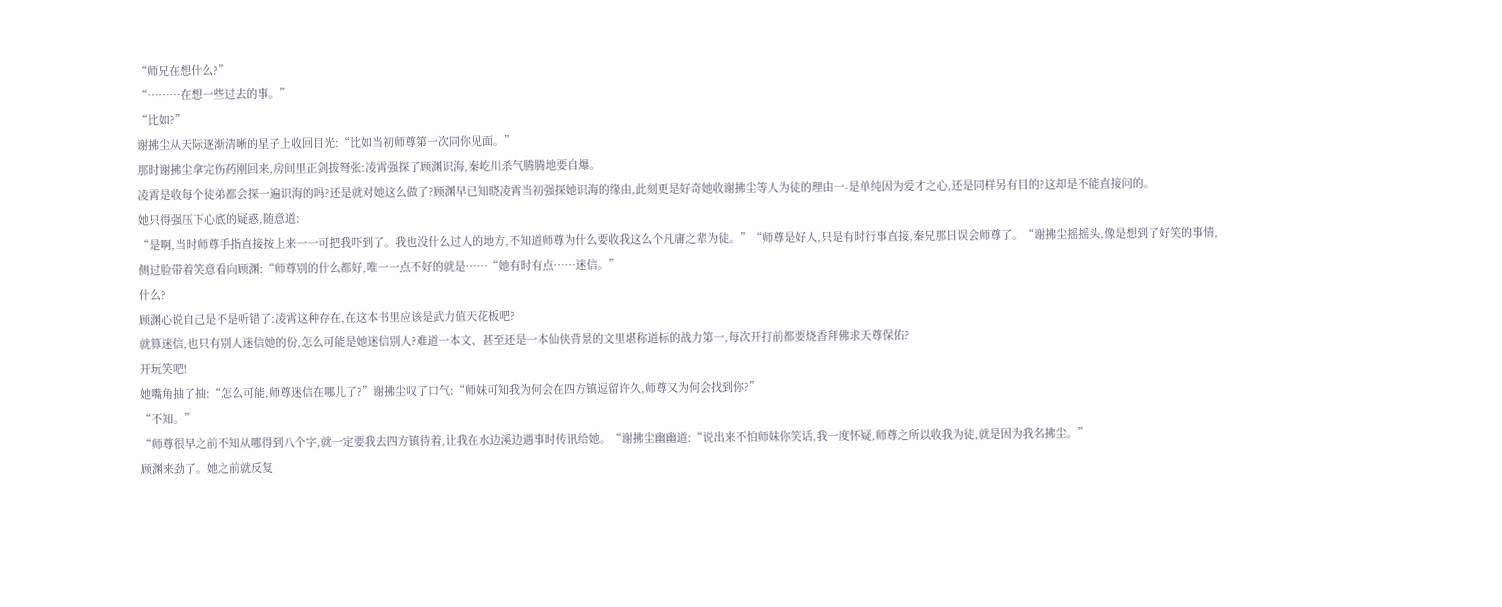“师兄在想什么?”
“………在想一些过去的事。”
“比如?”
谢拂尘从天际逐渐清晰的星子上收回目光:“比如当初师尊第一次同你见面。”
那时谢拂尘拿完伤药刚回来,房间里正剑拔弩张:凌霄强探了顾渊识海,秦屹川杀气腾腾地要自爆。
凌霄是收每个徒弟都会探一遍识海的吗?还是就对她这么做了?顾渊早已知晓凌霄当初强探她识海的缘由,此刻更是好奇她收谢拂尘等人为徒的理由一-是单纯因为爱才之心,还是同样另有目的?这却是不能直接问的。
她只得强压下心底的疑惑,随意道:
“是啊,当时师尊手指直接按上来一一可把我吓到了。我也没什么过人的地方,不知道师尊为什么要收我这么个凡庸之辈为徒。”“师尊是好人,只是有时行事直接,秦兄那日误会师尊了。“谢拂尘摇摇头,像是想到了好笑的事情,侧过脸带着笑意看向顾渊:“师尊别的什么都好,唯一一点不好的就是……“她有时有点……迷信。”
什么?
顾渊心说自己是不是听错了:凌霄这种存在,在这本书里应该是武力值天花板吧?
就算迷信,也只有别人迷信她的份,怎么可能是她迷信别人?难道一本文、甚至还是一本仙侠背景的文里堪称道标的战力第一,每次开打前都要烧香拜佛求天尊保佑?
开玩笑吧!
她嘴角抽了抽:“怎么可能,师尊迷信在哪儿了?”谢拂尘叹了口气:“师妹可知我为何会在四方镇逗留许久,师尊又为何会找到你?”
“不知。”
“师尊很早之前不知从哪得到八个字,就一定要我去四方镇待着,让我在水边溪边遇事时传讯给她。“谢拂尘幽幽道:“说出来不怕师妹你笑话,我一度怀疑,师尊之所以收我为徒,就是因为我名拂尘。”
顾渊来劲了。她之前就反复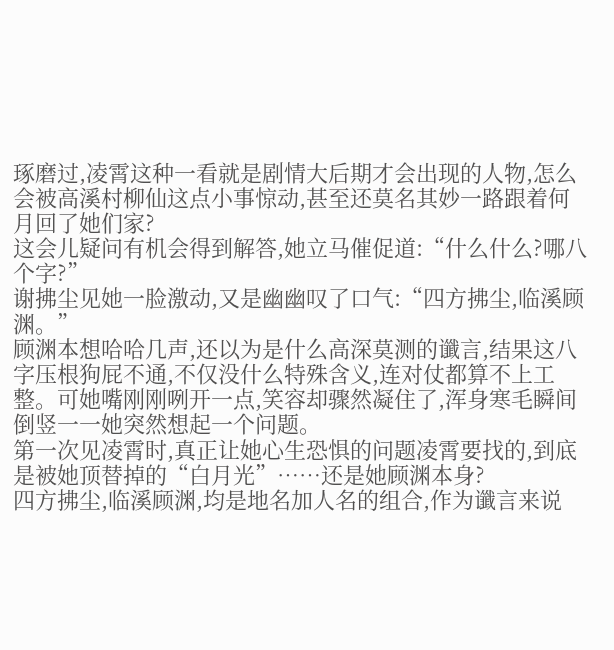琢磨过,凌霄这种一看就是剧情大后期才会出现的人物,怎么会被高溪村柳仙这点小事惊动,甚至还莫名其妙一路跟着何月回了她们家?
这会儿疑问有机会得到解答,她立马催促道:“什么什么?哪八个字?”
谢拂尘见她一脸激动,又是幽幽叹了口气:“四方拂尘,临溪顾渊。”
顾渊本想哈哈几声,还以为是什么高深莫测的谶言,结果这八字压根狗屁不通,不仅没什么特殊含义,连对仗都算不上工整。可她嘴刚刚咧开一点,笑容却骤然凝住了,浑身寒毛瞬间倒竖一一她突然想起一个问题。
第一次见凌霄时,真正让她心生恐惧的问题凌霄要找的,到底是被她顶替掉的“白月光”……还是她顾渊本身?
四方拂尘,临溪顾渊,均是地名加人名的组合,作为谶言来说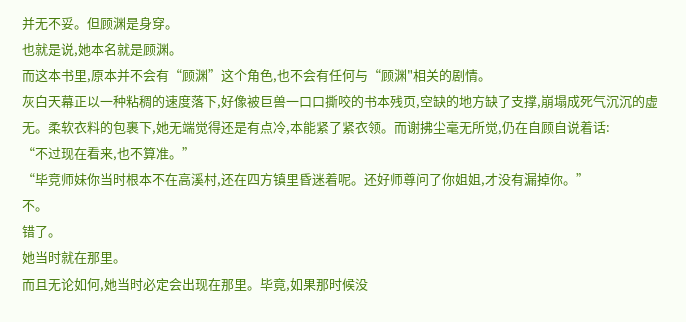并无不妥。但顾渊是身穿。
也就是说,她本名就是顾渊。
而这本书里,原本并不会有“顾渊”这个角色,也不会有任何与“顾渊"相关的剧情。
灰白天幕正以一种粘稠的速度落下,好像被巨兽一口口撕咬的书本残页,空缺的地方缺了支撑,崩塌成死气沉沉的虚无。柔软衣料的包裹下,她无端觉得还是有点冷,本能紧了紧衣领。而谢拂尘毫无所觉,仍在自顾自说着话:
“不过现在看来,也不算准。”
“毕竞师妹你当时根本不在高溪村,还在四方镇里昏迷着呢。还好师尊问了你姐姐,才没有漏掉你。”
不。
错了。
她当时就在那里。
而且无论如何,她当时必定会出现在那里。毕竟,如果那时候没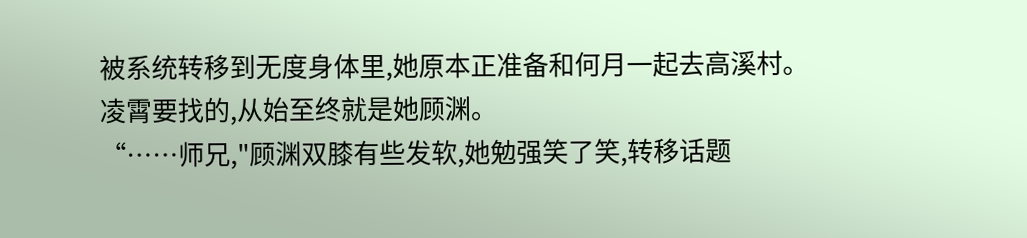被系统转移到无度身体里,她原本正准备和何月一起去高溪村。
凌霄要找的,从始至终就是她顾渊。
“……师兄,"顾渊双膝有些发软,她勉强笑了笑,转移话题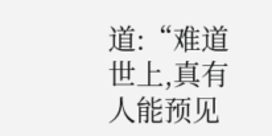道:“难道世上,真有人能预见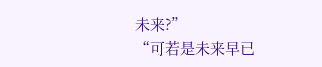未来?”
“可若是未来早已